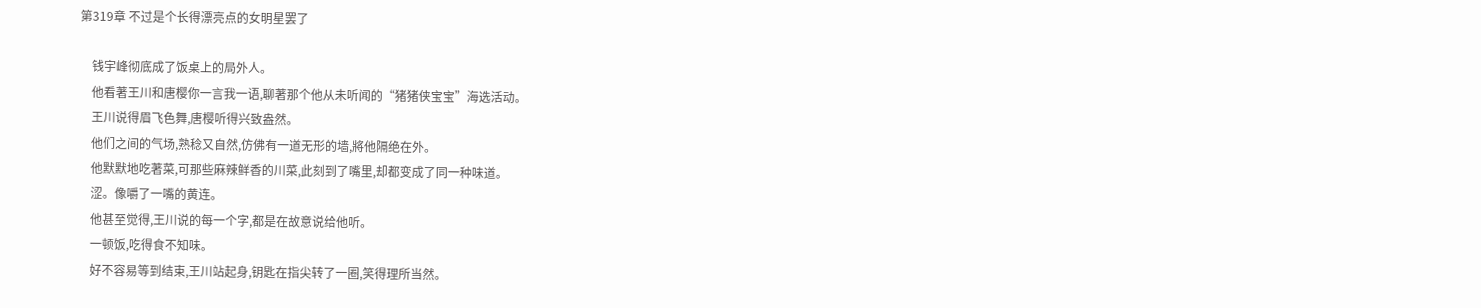第319章 不过是个长得漂亮点的女明星罢了

    钱宇峰彻底成了饭桌上的局外人。
    他看著王川和唐樱你一言我一语,聊著那个他从未听闻的“猪猪侠宝宝”海选活动。
    王川说得眉飞色舞,唐樱听得兴致盎然。
    他们之间的气场,熟稔又自然,仿佛有一道无形的墙,將他隔绝在外。
    他默默地吃著菜,可那些麻辣鲜香的川菜,此刻到了嘴里,却都变成了同一种味道。
    涩。像嚼了一嘴的黄连。
    他甚至觉得,王川说的每一个字,都是在故意说给他听。
    一顿饭,吃得食不知味。
    好不容易等到结束,王川站起身,钥匙在指尖转了一圈,笑得理所当然。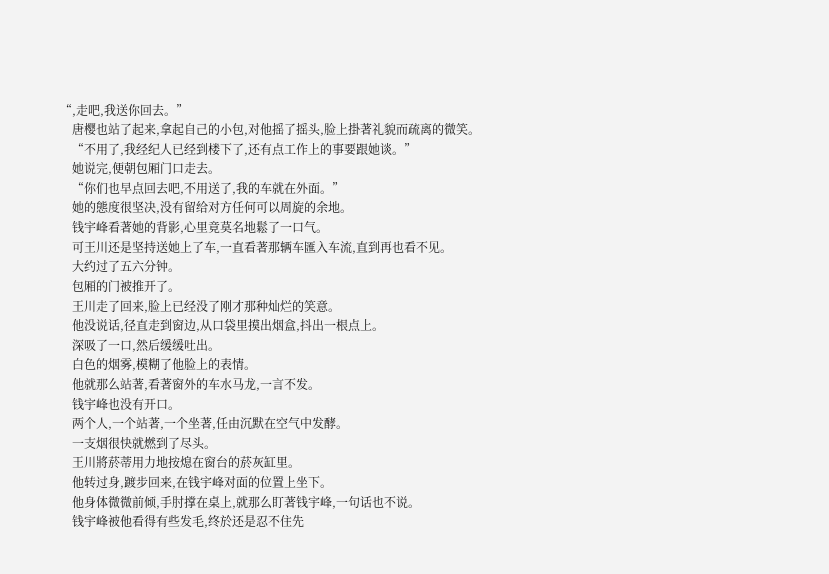“,走吧,我送你回去。”
    唐樱也站了起来,拿起自己的小包,对他摇了摇头,脸上掛著礼貌而疏离的微笑。
    “不用了,我经纪人已经到楼下了,还有点工作上的事要跟她谈。”
    她说完,便朝包厢门口走去。
    “你们也早点回去吧,不用送了,我的车就在外面。”
    她的態度很坚决,没有留给对方任何可以周旋的余地。
    钱宇峰看著她的背影,心里竟莫名地鬆了一口气。
    可王川还是坚持送她上了车,一直看著那辆车匯入车流,直到再也看不见。
    大约过了五六分钟。
    包厢的门被推开了。
    王川走了回来,脸上已经没了刚才那种灿烂的笑意。
    他没说话,径直走到窗边,从口袋里摸出烟盒,抖出一根点上。
    深吸了一口,然后缓缓吐出。
    白色的烟雾,模糊了他脸上的表情。
    他就那么站著,看著窗外的车水马龙,一言不发。
    钱宇峰也没有开口。
    两个人,一个站著,一个坐著,任由沉默在空气中发酵。
    一支烟很快就燃到了尽头。
    王川將菸蒂用力地按熄在窗台的菸灰缸里。
    他转过身,踱步回来,在钱宇峰对面的位置上坐下。
    他身体微微前倾,手肘撑在桌上,就那么盯著钱宇峰,一句话也不说。
    钱宇峰被他看得有些发毛,终於还是忍不住先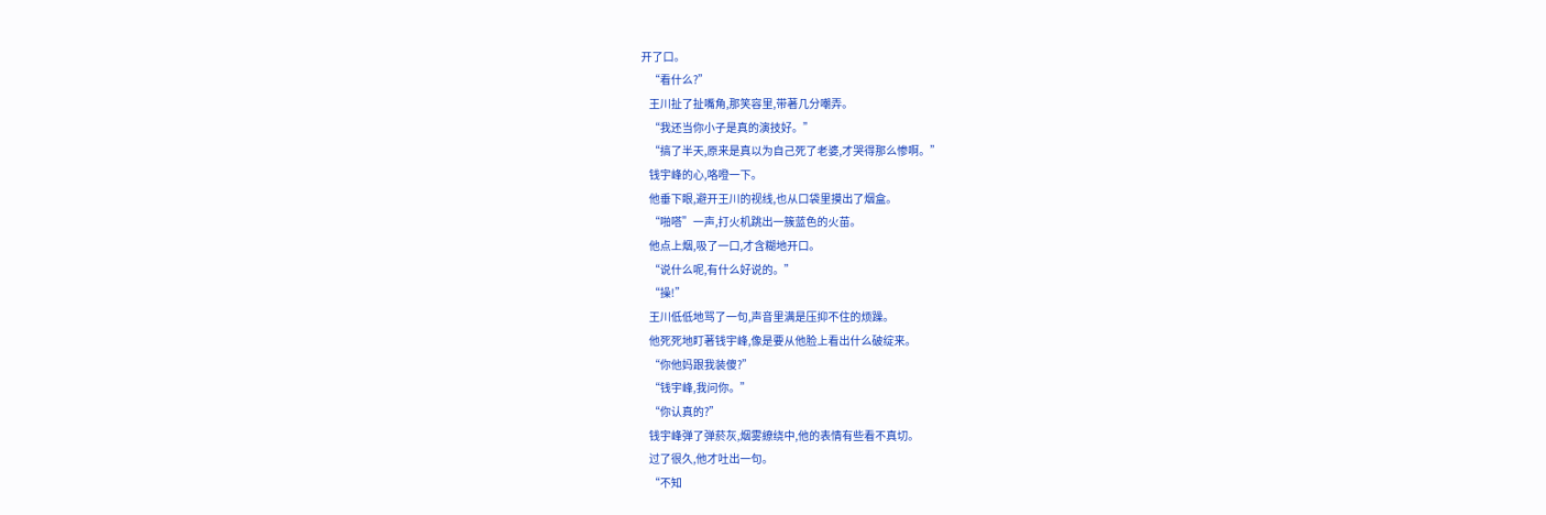开了口。
    “看什么?”
    王川扯了扯嘴角,那笑容里,带著几分嘲弄。
    “我还当你小子是真的演技好。”
    “搞了半天,原来是真以为自己死了老婆,才哭得那么惨啊。”
    钱宇峰的心,咯噔一下。
    他垂下眼,避开王川的视线,也从口袋里摸出了烟盒。
    “啪嗒”一声,打火机跳出一簇蓝色的火苗。
    他点上烟,吸了一口,才含糊地开口。
    “说什么呢,有什么好说的。”
    “操!”
    王川低低地骂了一句,声音里满是压抑不住的烦躁。
    他死死地盯著钱宇峰,像是要从他脸上看出什么破绽来。
    “你他妈跟我装傻?”
    “钱宇峰,我问你。”
    “你认真的?”
    钱宇峰弹了弹菸灰,烟雾繚绕中,他的表情有些看不真切。
    过了很久,他才吐出一句。
    “不知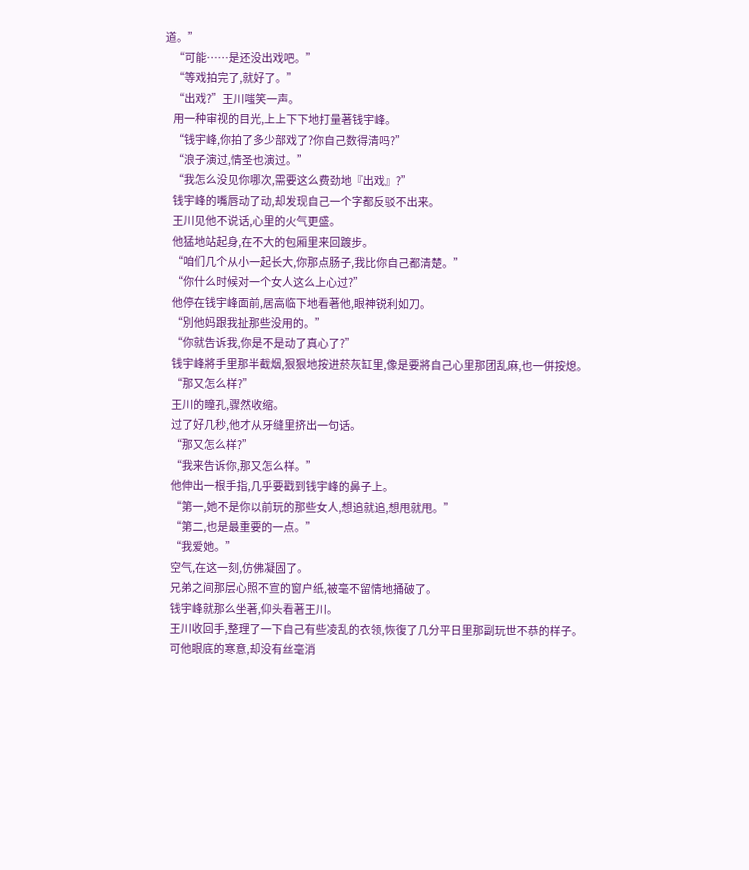道。”
    “可能……是还没出戏吧。”
    “等戏拍完了,就好了。”
    “出戏?”王川嗤笑一声。
    用一种审视的目光,上上下下地打量著钱宇峰。
    “钱宇峰,你拍了多少部戏了?你自己数得清吗?”
    “浪子演过,情圣也演过。”
    “我怎么没见你哪次,需要这么费劲地『出戏』?”
    钱宇峰的嘴唇动了动,却发现自己一个字都反驳不出来。
    王川见他不说话,心里的火气更盛。
    他猛地站起身,在不大的包厢里来回踱步。
    “咱们几个从小一起长大,你那点肠子,我比你自己都清楚。”
    “你什么时候对一个女人这么上心过?”
    他停在钱宇峰面前,居高临下地看著他,眼神锐利如刀。
    “別他妈跟我扯那些没用的。”
    “你就告诉我,你是不是动了真心了?”
    钱宇峰將手里那半截烟,狠狠地按进菸灰缸里,像是要將自己心里那团乱麻,也一併按熄。
    “那又怎么样?”
    王川的瞳孔,骤然收缩。
    过了好几秒,他才从牙缝里挤出一句话。
    “那又怎么样?”
    “我来告诉你,那又怎么样。”
    他伸出一根手指,几乎要戳到钱宇峰的鼻子上。
    “第一,她不是你以前玩的那些女人,想追就追,想甩就甩。”
    “第二,也是最重要的一点。”
    “我爱她。”
    空气,在这一刻,仿佛凝固了。
    兄弟之间那层心照不宣的窗户纸,被毫不留情地捅破了。
    钱宇峰就那么坐著,仰头看著王川。
    王川收回手,整理了一下自己有些凌乱的衣领,恢復了几分平日里那副玩世不恭的样子。
    可他眼底的寒意,却没有丝毫消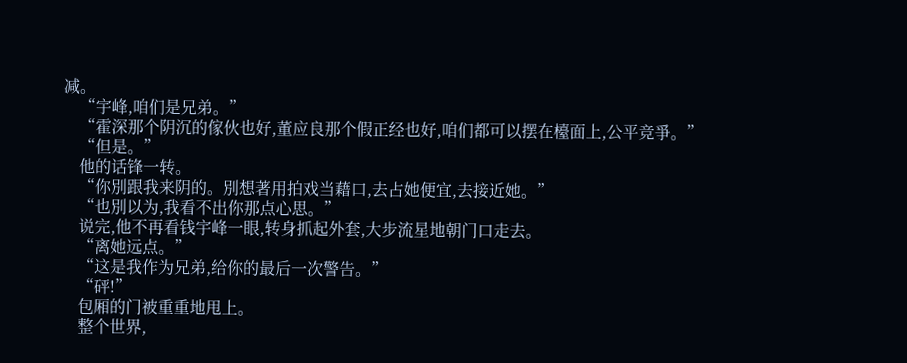减。
    “宇峰,咱们是兄弟。”
    “霍深那个阴沉的傢伙也好,董应良那个假正经也好,咱们都可以摆在檯面上,公平竞爭。”
    “但是。”
    他的话锋一转。
    “你別跟我来阴的。別想著用拍戏当藉口,去占她便宜,去接近她。”
    “也別以为,我看不出你那点心思。”
    说完,他不再看钱宇峰一眼,转身抓起外套,大步流星地朝门口走去。
    “离她远点。”
    “这是我作为兄弟,给你的最后一次警告。”
    “砰!”
    包厢的门被重重地甩上。
    整个世界,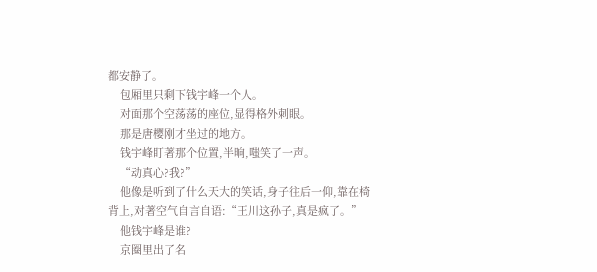都安静了。
    包厢里只剩下钱宇峰一个人。
    对面那个空荡荡的座位,显得格外刺眼。
    那是唐樱刚才坐过的地方。
    钱宇峰盯著那个位置,半晌,嗤笑了一声。
    “动真心?我?”
    他像是听到了什么天大的笑话,身子往后一仰,靠在椅背上,对著空气自言自语:“王川这孙子,真是疯了。”
    他钱宇峰是谁?
    京圈里出了名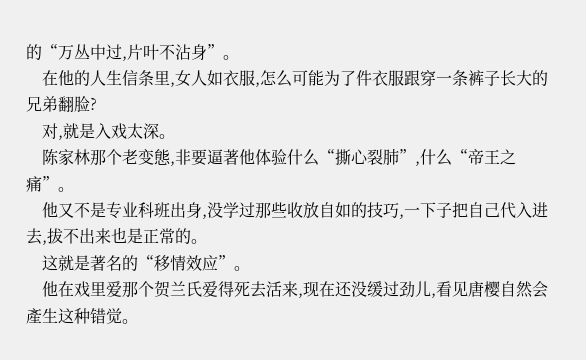的“万丛中过,片叶不沾身”。
    在他的人生信条里,女人如衣服,怎么可能为了件衣服跟穿一条裤子长大的兄弟翻脸?
    对,就是入戏太深。
    陈家林那个老变態,非要逼著他体验什么“撕心裂肺”,什么“帝王之痛”。
    他又不是专业科班出身,没学过那些收放自如的技巧,一下子把自己代入进去,拔不出来也是正常的。
    这就是著名的“移情效应”。
    他在戏里爱那个贺兰氏爱得死去活来,现在还没缓过劲儿,看见唐樱自然会產生这种错觉。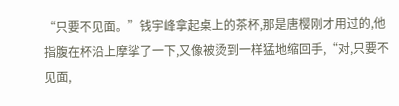“只要不见面。”钱宇峰拿起桌上的茶杯,那是唐樱刚才用过的,他指腹在杯沿上摩挲了一下,又像被烫到一样猛地缩回手,“对,只要不见面,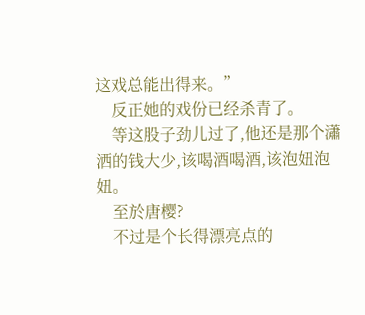这戏总能出得来。”
    反正她的戏份已经杀青了。
    等这股子劲儿过了,他还是那个瀟洒的钱大少,该喝酒喝酒,该泡妞泡妞。
    至於唐樱?
    不过是个长得漂亮点的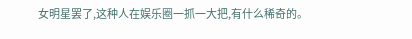女明星罢了,这种人在娱乐圈一抓一大把,有什么稀奇的。